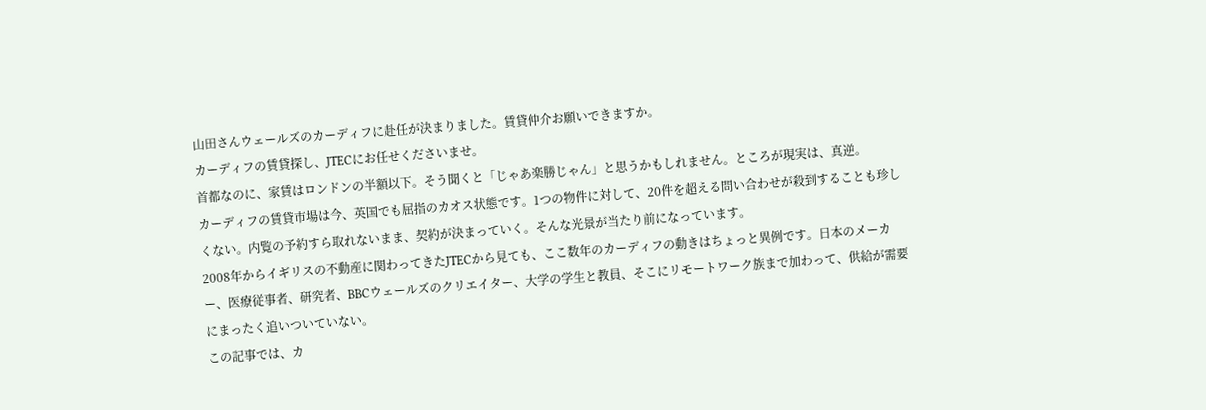山田さんウェールズのカーディフに赴任が決まりました。賃貸仲介お願いできますか。
カーディフの賃貸探し、JTECにお任せくださいませ。
首都なのに、家賃はロンドンの半額以下。そう聞くと「じゃあ楽勝じゃん」と思うかもしれません。ところが現実は、真逆。
カーディフの賃貸市場は今、英国でも屈指のカオス状態です。1つの物件に対して、20件を超える問い合わせが殺到することも珍しくない。内覧の予約すら取れないまま、契約が決まっていく。そんな光景が当たり前になっています。
2008年からイギリスの不動産に関わってきたJTECから見ても、ここ数年のカーディフの動きはちょっと異例です。日本のメーカー、医療従事者、研究者、BBCウェールズのクリエイター、大学の学生と教員、そこにリモートワーク族まで加わって、供給が需要にまったく追いついていない。
この記事では、カ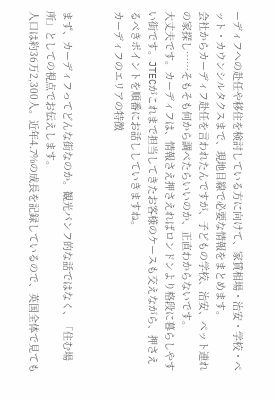ーディフへの赴任や移住を検討している方に向けて、家賃相場・治安・学校・ペット・カウンシルタクスまで、現地目線で必要な情報をまとめます。
会社からカーディフ赴任を言われたんですが、子どもの学校、治安、ペット連れの家探し……そもそも何から調べたらいいのか、正直わからないです。
大丈夫です。カーディフは、情報さえ押さえればロンドンより格段に暮らしやすい街です。JTECがこれまで担当してきたお客様のケースも交えながら、押さえるべきポイントを順番にお話ししていきますね。
カーディフのエリアの特徴


まず、カーディフってどんな街なのか。観光パンフ的な話ではなく、「住む場所」としての視点でお伝えします。
人口は約36万2,300人。近年4.7%の成長を記録しているので、英国全体で見ても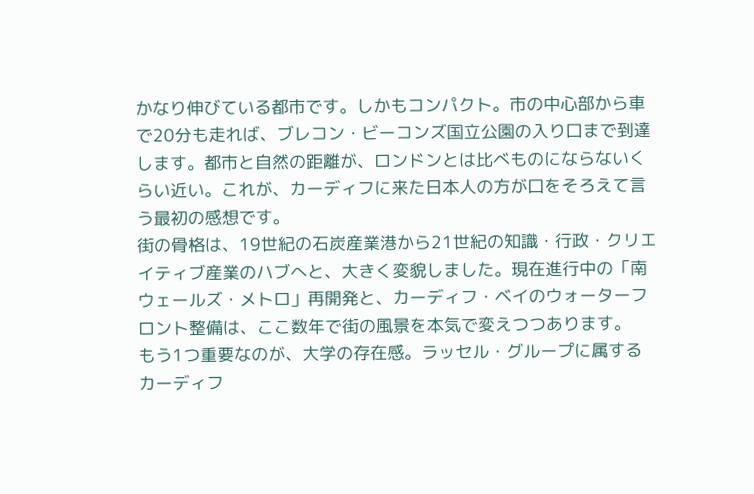かなり伸びている都市です。しかもコンパクト。市の中心部から車で20分も走れば、ブレコン・ビーコンズ国立公園の入り口まで到達します。都市と自然の距離が、ロンドンとは比べものにならないくらい近い。これが、カーディフに来た日本人の方が口をそろえて言う最初の感想です。
街の骨格は、19世紀の石炭産業港から21世紀の知識・行政・クリエイティブ産業のハブへと、大きく変貌しました。現在進行中の「南ウェールズ・メトロ」再開発と、カーディフ・ベイのウォーターフロント整備は、ここ数年で街の風景を本気で変えつつあります。
もう1つ重要なのが、大学の存在感。ラッセル・グループに属するカーディフ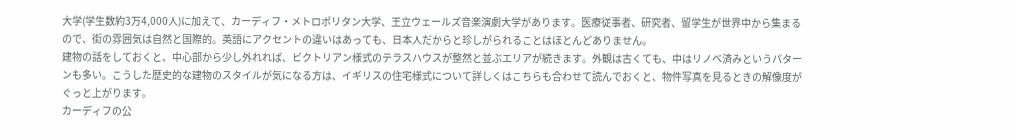大学(学生数約3万4,000人)に加えて、カーディフ・メトロポリタン大学、王立ウェールズ音楽演劇大学があります。医療従事者、研究者、留学生が世界中から集まるので、街の雰囲気は自然と国際的。英語にアクセントの違いはあっても、日本人だからと珍しがられることはほとんどありません。
建物の話をしておくと、中心部から少し外れれば、ビクトリアン様式のテラスハウスが整然と並ぶエリアが続きます。外観は古くても、中はリノベ済みというパターンも多い。こうした歴史的な建物のスタイルが気になる方は、イギリスの住宅様式について詳しくはこちらも合わせて読んでおくと、物件写真を見るときの解像度がぐっと上がります。
カーディフの公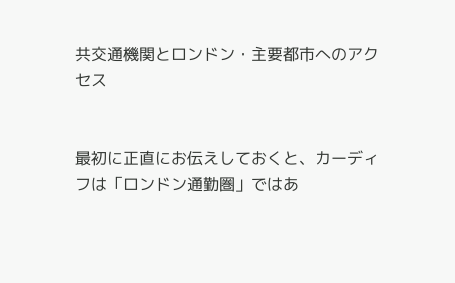共交通機関とロンドン・主要都市へのアクセス


最初に正直にお伝えしておくと、カーディフは「ロンドン通勤圏」ではあ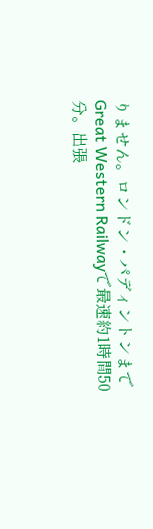りません。ロンドン・パディントンまでGreat Western Railwayで最速約1時間50分。出張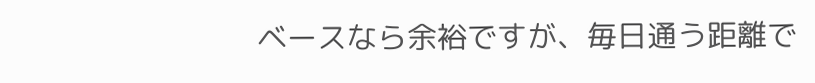ベースなら余裕ですが、毎日通う距離で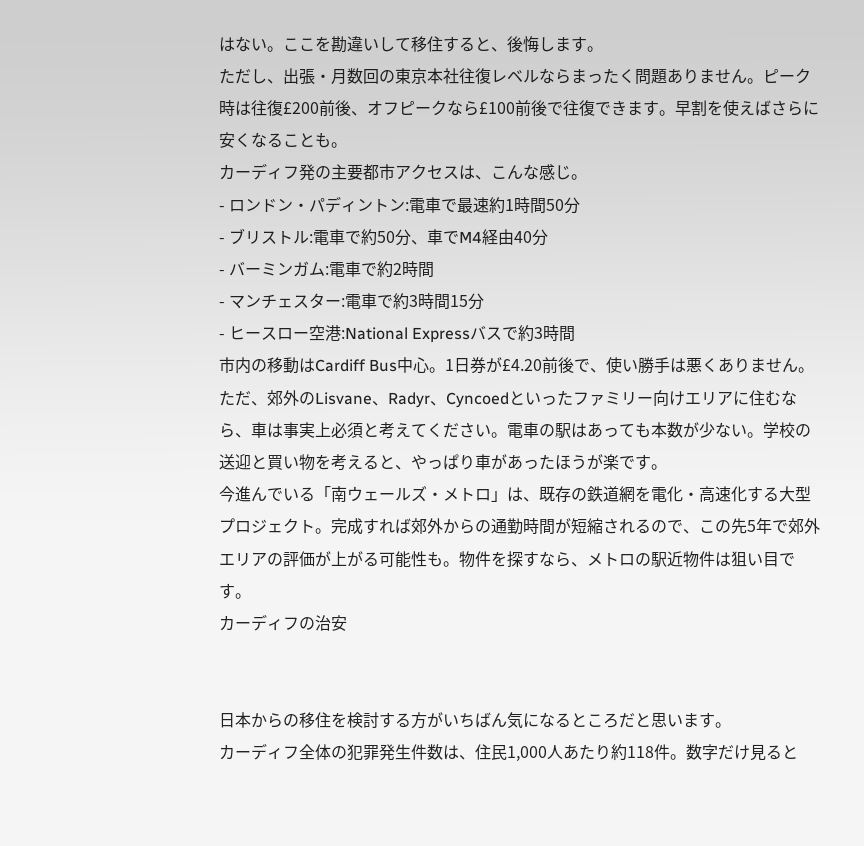はない。ここを勘違いして移住すると、後悔します。
ただし、出張・月数回の東京本社往復レベルならまったく問題ありません。ピーク時は往復£200前後、オフピークなら£100前後で往復できます。早割を使えばさらに安くなることも。
カーディフ発の主要都市アクセスは、こんな感じ。
- ロンドン・パディントン:電車で最速約1時間50分
- ブリストル:電車で約50分、車でM4経由40分
- バーミンガム:電車で約2時間
- マンチェスター:電車で約3時間15分
- ヒースロー空港:National Expressバスで約3時間
市内の移動はCardiff Bus中心。1日券が£4.20前後で、使い勝手は悪くありません。ただ、郊外のLisvane、Radyr、Cyncoedといったファミリー向けエリアに住むなら、車は事実上必須と考えてください。電車の駅はあっても本数が少ない。学校の送迎と買い物を考えると、やっぱり車があったほうが楽です。
今進んでいる「南ウェールズ・メトロ」は、既存の鉄道網を電化・高速化する大型プロジェクト。完成すれば郊外からの通勤時間が短縮されるので、この先5年で郊外エリアの評価が上がる可能性も。物件を探すなら、メトロの駅近物件は狙い目です。
カーディフの治安


日本からの移住を検討する方がいちばん気になるところだと思います。
カーディフ全体の犯罪発生件数は、住民1,000人あたり約118件。数字だけ見ると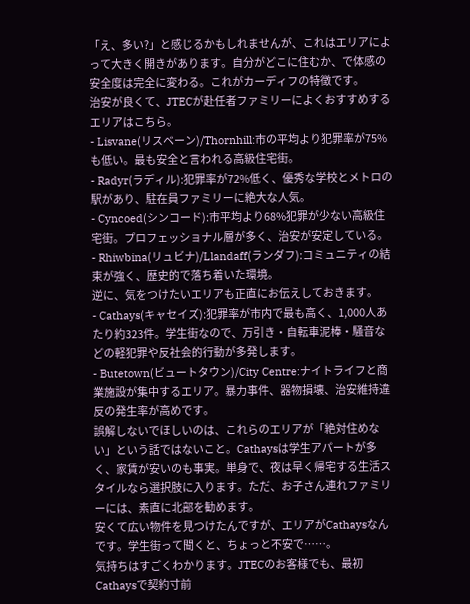「え、多い?」と感じるかもしれませんが、これはエリアによって大きく開きがあります。自分がどこに住むか、で体感の安全度は完全に変わる。これがカーディフの特徴です。
治安が良くて、JTECが赴任者ファミリーによくおすすめするエリアはこちら。
- Lisvane(リスベーン)/Thornhill:市の平均より犯罪率が75%も低い。最も安全と言われる高級住宅街。
- Radyr(ラディル):犯罪率が72%低く、優秀な学校とメトロの駅があり、駐在員ファミリーに絶大な人気。
- Cyncoed(シンコード):市平均より68%犯罪が少ない高級住宅街。プロフェッショナル層が多く、治安が安定している。
- Rhiwbina(リュビナ)/Llandaff(ランダフ):コミュニティの結束が強く、歴史的で落ち着いた環境。
逆に、気をつけたいエリアも正直にお伝えしておきます。
- Cathays(キャセイズ):犯罪率が市内で最も高く、1,000人あたり約323件。学生街なので、万引き・自転車泥棒・騒音などの軽犯罪や反社会的行動が多発します。
- Butetown(ビュートタウン)/City Centre:ナイトライフと商業施設が集中するエリア。暴力事件、器物損壊、治安維持違反の発生率が高めです。
誤解しないでほしいのは、これらのエリアが「絶対住めない」という話ではないこと。Cathaysは学生アパートが多く、家賃が安いのも事実。単身で、夜は早く帰宅する生活スタイルなら選択肢に入ります。ただ、お子さん連れファミリーには、素直に北部を勧めます。
安くて広い物件を見つけたんですが、エリアがCathaysなんです。学生街って聞くと、ちょっと不安で……。
気持ちはすごくわかります。JTECのお客様でも、最初Cathaysで契約寸前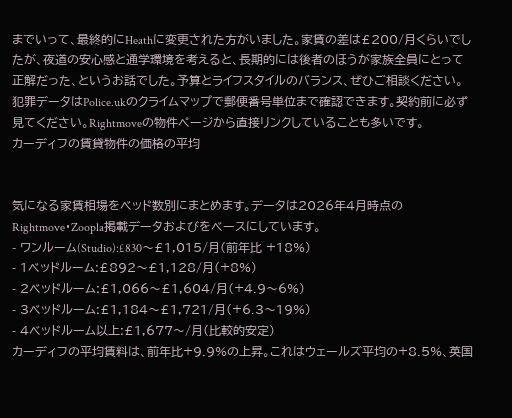までいって、最終的にHeathに変更された方がいました。家賃の差は£200/月くらいでしたが、夜道の安心感と通学環境を考えると、長期的には後者のほうが家族全員にとって正解だった、というお話でした。予算とライフスタイルのバランス、ぜひご相談ください。
犯罪データはPolice.ukのクライムマップで郵便番号単位まで確認できます。契約前に必ず見てください。Rightmoveの物件ページから直接リンクしていることも多いです。
カーディフの賃貸物件の価格の平均


気になる家賃相場をベッド数別にまとめます。データは2026年4月時点のRightmove・Zoopla掲載データおよびをベースにしています。
- ワンルーム(Studio):£830〜£1,015/月(前年比 +18%)
- 1ベッドルーム:£892〜£1,128/月(+8%)
- 2ベッドルーム:£1,066〜£1,604/月(+4.9〜6%)
- 3ベッドルーム:£1,184〜£1,721/月(+6.3〜19%)
- 4ベッドルーム以上:£1,677〜/月(比較的安定)
カーディフの平均賃料は、前年比+9.9%の上昇。これはウェールズ平均の+8.5%、英国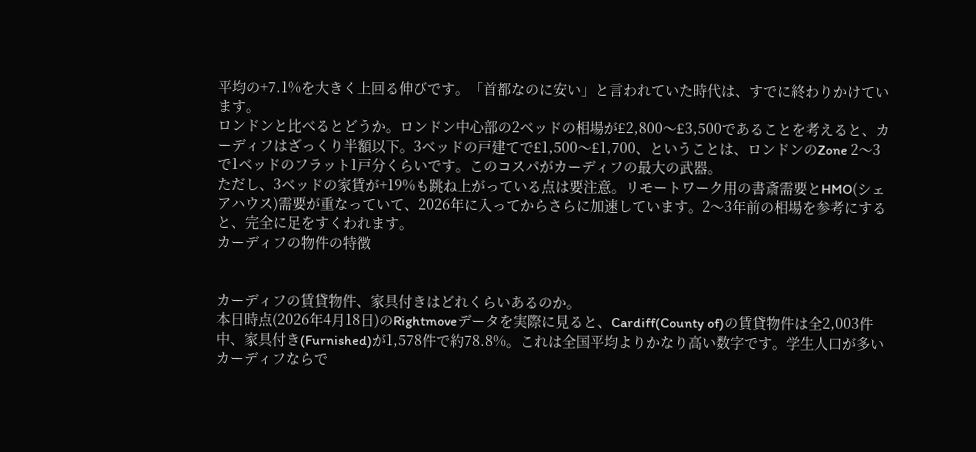平均の+7.1%を大きく上回る伸びです。「首都なのに安い」と言われていた時代は、すでに終わりかけています。
ロンドンと比べるとどうか。ロンドン中心部の2ベッドの相場が£2,800〜£3,500であることを考えると、カーディフはざっくり半額以下。3ベッドの戸建てで£1,500〜£1,700、ということは、ロンドンのZone 2〜3で1ベッドのフラット1戸分くらいです。このコスパがカーディフの最大の武器。
ただし、3ベッドの家賃が+19%も跳ね上がっている点は要注意。リモートワーク用の書斎需要とHMO(シェアハウス)需要が重なっていて、2026年に入ってからさらに加速しています。2〜3年前の相場を参考にすると、完全に足をすくわれます。
カーディフの物件の特徴


カーディフの賃貸物件、家具付きはどれくらいあるのか。
本日時点(2026年4月18日)のRightmoveデータを実際に見ると、Cardiff(County of)の賃貸物件は全2,003件中、家具付き(Furnished)が1,578件で約78.8%。これは全国平均よりかなり高い数字です。学生人口が多いカーディフならで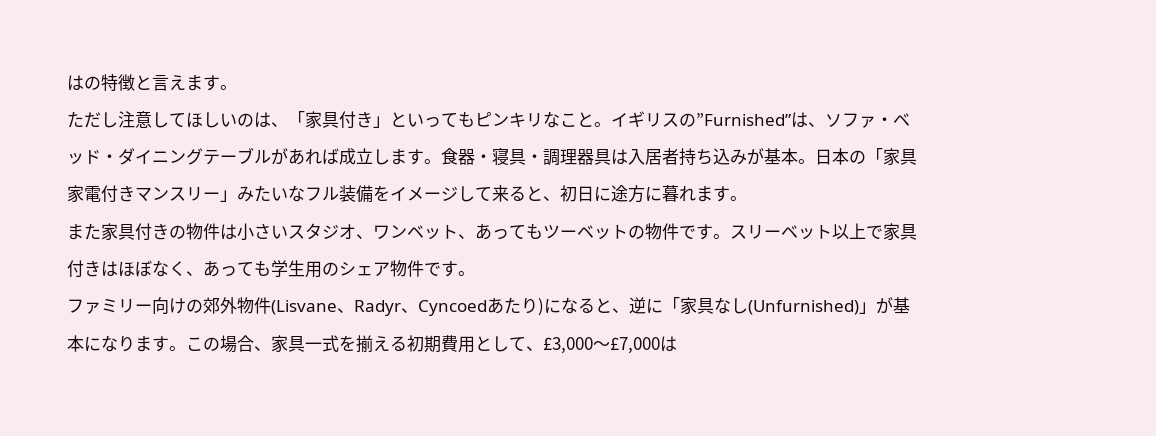はの特徴と言えます。
ただし注意してほしいのは、「家具付き」といってもピンキリなこと。イギリスの”Furnished”は、ソファ・ベッド・ダイニングテーブルがあれば成立します。食器・寝具・調理器具は入居者持ち込みが基本。日本の「家具家電付きマンスリー」みたいなフル装備をイメージして来ると、初日に途方に暮れます。
また家具付きの物件は小さいスタジオ、ワンベット、あってもツーベットの物件です。スリーベット以上で家具付きはほぼなく、あっても学生用のシェア物件です。
ファミリー向けの郊外物件(Lisvane、Radyr、Cyncoedあたり)になると、逆に「家具なし(Unfurnished)」が基本になります。この場合、家具一式を揃える初期費用として、£3,000〜£7,000は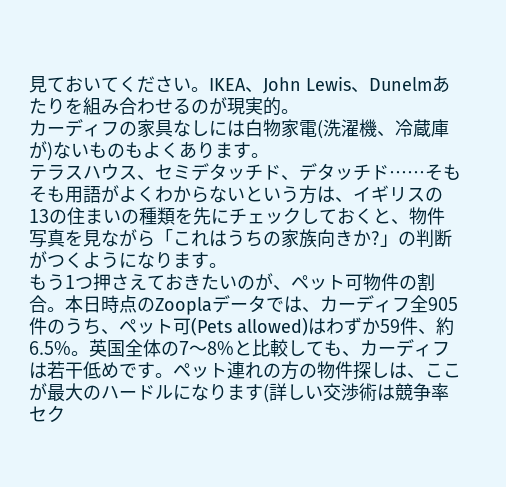見ておいてください。IKEA、John Lewis、Dunelmあたりを組み合わせるのが現実的。
カーディフの家具なしには白物家電(洗濯機、冷蔵庫が)ないものもよくあります。
テラスハウス、セミデタッチド、デタッチド……そもそも用語がよくわからないという方は、イギリスの13の住まいの種類を先にチェックしておくと、物件写真を見ながら「これはうちの家族向きか?」の判断がつくようになります。
もう1つ押さえておきたいのが、ペット可物件の割合。本日時点のZooplaデータでは、カーディフ全905件のうち、ペット可(Pets allowed)はわずか59件、約6.5%。英国全体の7〜8%と比較しても、カーディフは若干低めです。ペット連れの方の物件探しは、ここが最大のハードルになります(詳しい交渉術は競争率セク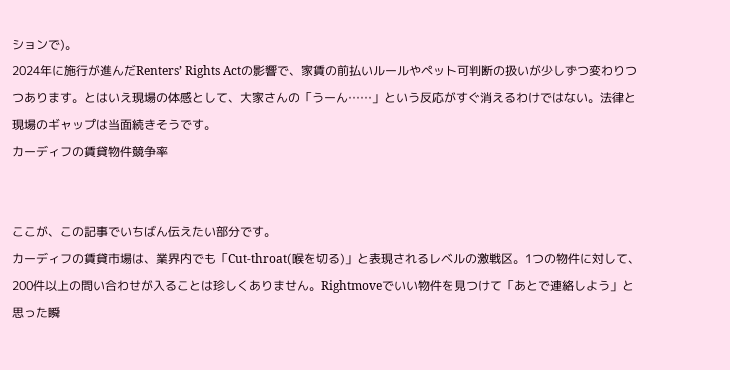ションで)。
2024年に施行が進んだRenters’ Rights Actの影響で、家賃の前払いルールやペット可判断の扱いが少しずつ変わりつつあります。とはいえ現場の体感として、大家さんの「うーん……」という反応がすぐ消えるわけではない。法律と現場のギャップは当面続きそうです。
カーディフの賃貸物件競争率


ここが、この記事でいちばん伝えたい部分です。
カーディフの賃貸市場は、業界内でも「Cut-throat(喉を切る)」と表現されるレベルの激戦区。1つの物件に対して、200件以上の問い合わせが入ることは珍しくありません。Rightmoveでいい物件を見つけて「あとで連絡しよう」と思った瞬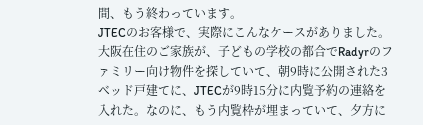間、もう終わっています。
JTECのお客様で、実際にこんなケースがありました。大阪在住のご家族が、子どもの学校の都合でRadyrのファミリー向け物件を探していて、朝9時に公開された3ベッド戸建てに、JTECが9時15分に内覧予約の連絡を入れた。なのに、もう内覧枠が埋まっていて、夕方に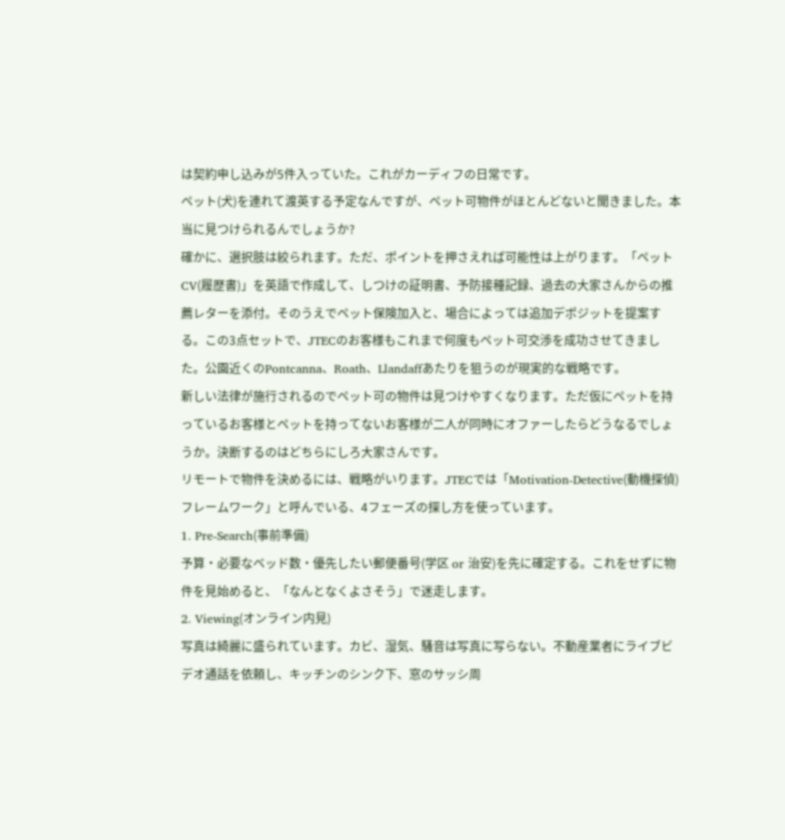は契約申し込みが5件入っていた。これがカーディフの日常です。
ペット(犬)を連れて渡英する予定なんですが、ペット可物件がほとんどないと聞きました。本当に見つけられるんでしょうか?
確かに、選択肢は絞られます。ただ、ポイントを押さえれば可能性は上がります。「ペットCV(履歴書)」を英語で作成して、しつけの証明書、予防接種記録、過去の大家さんからの推薦レターを添付。そのうえでペット保険加入と、場合によっては追加デポジットを提案する。この3点セットで、JTECのお客様もこれまで何度もペット可交渉を成功させてきました。公園近くのPontcanna、Roath、Llandaffあたりを狙うのが現実的な戦略です。
新しい法律が施行されるのでペット可の物件は見つけやすくなります。ただ仮にペットを持っているお客様とペットを持ってないお客様が二人が同時にオファーしたらどうなるでしょうか。決断するのはどちらにしろ大家さんです。
リモートで物件を決めるには、戦略がいります。JTECでは「Motivation-Detective(動機探偵)フレームワーク」と呼んでいる、4フェーズの探し方を使っています。
1. Pre-Search(事前準備)
予算・必要なベッド数・優先したい郵便番号(学区 or 治安)を先に確定する。これをせずに物件を見始めると、「なんとなくよさそう」で迷走します。
2. Viewing(オンライン内見)
写真は綺麗に盛られています。カビ、湿気、騒音は写真に写らない。不動産業者にライブビデオ通話を依頼し、キッチンのシンク下、窓のサッシ周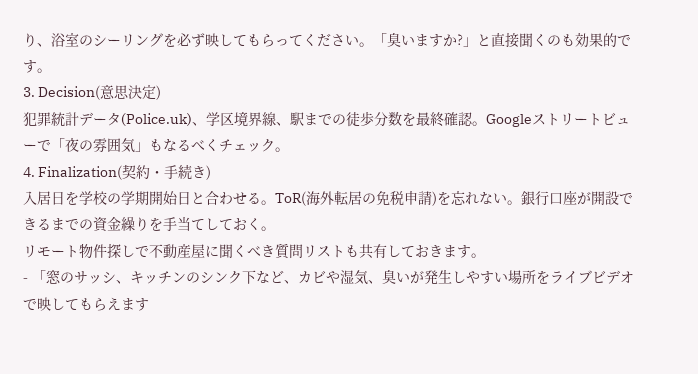り、浴室のシーリングを必ず映してもらってください。「臭いますか?」と直接聞くのも効果的です。
3. Decision(意思決定)
犯罪統計データ(Police.uk)、学区境界線、駅までの徒歩分数を最終確認。Googleストリートビューで「夜の雰囲気」もなるべくチェック。
4. Finalization(契約・手続き)
入居日を学校の学期開始日と合わせる。ToR(海外転居の免税申請)を忘れない。銀行口座が開設できるまでの資金繰りを手当てしておく。
リモート物件探しで不動産屋に聞くべき質問リストも共有しておきます。
- 「窓のサッシ、キッチンのシンク下など、カビや湿気、臭いが発生しやすい場所をライブビデオで映してもらえます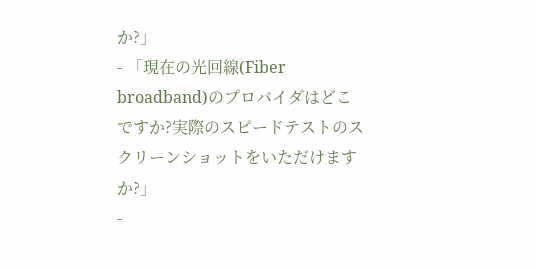か?」
- 「現在の光回線(Fiber broadband)のプロバイダはどこですか?実際のスピードテストのスクリーンショットをいただけますか?」
-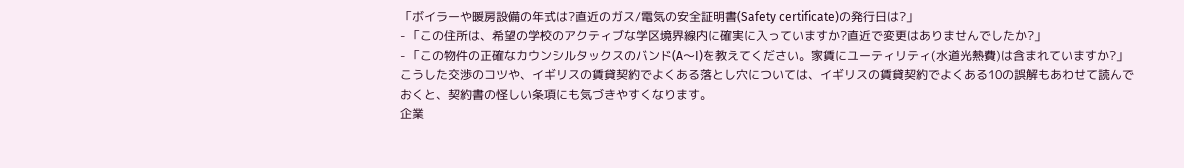「ボイラーや暖房設備の年式は?直近のガス/電気の安全証明書(Safety certificate)の発行日は?」
- 「この住所は、希望の学校のアクティブな学区境界線内に確実に入っていますか?直近で変更はありませんでしたか?」
- 「この物件の正確なカウンシルタックスのバンド(A〜I)を教えてください。家賃にユーティリティ(水道光熱費)は含まれていますか?」
こうした交渉のコツや、イギリスの賃貸契約でよくある落とし穴については、イギリスの賃貸契約でよくある10の誤解もあわせて読んでおくと、契約書の怪しい条項にも気づきやすくなります。
企業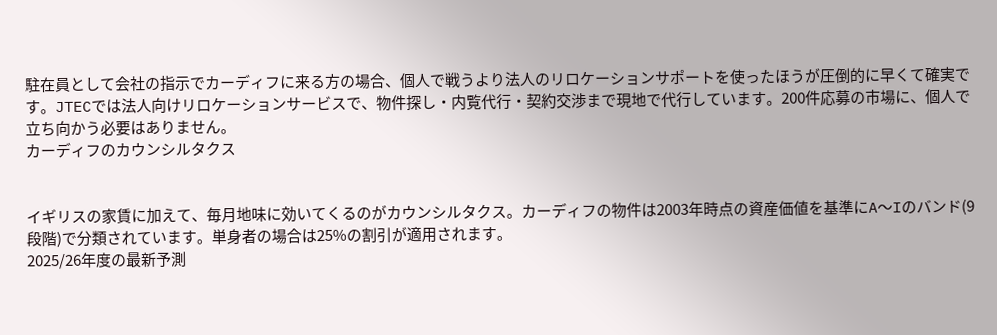駐在員として会社の指示でカーディフに来る方の場合、個人で戦うより法人のリロケーションサポートを使ったほうが圧倒的に早くて確実です。JTECでは法人向けリロケーションサービスで、物件探し・内覧代行・契約交渉まで現地で代行しています。200件応募の市場に、個人で立ち向かう必要はありません。
カーディフのカウンシルタクス


イギリスの家賃に加えて、毎月地味に効いてくるのがカウンシルタクス。カーディフの物件は2003年時点の資産価値を基準にA〜Iのバンド(9段階)で分類されています。単身者の場合は25%の割引が適用されます。
2025/26年度の最新予測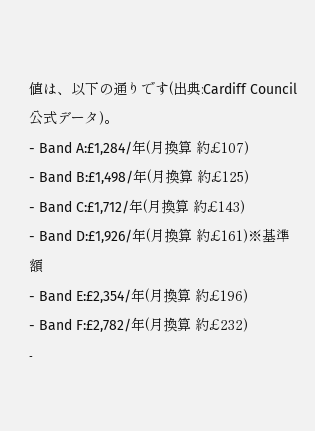値は、以下の通りです(出典:Cardiff Council公式データ)。
- Band A:£1,284/年(月換算 約£107)
- Band B:£1,498/年(月換算 約£125)
- Band C:£1,712/年(月換算 約£143)
- Band D:£1,926/年(月換算 約£161)※基準額
- Band E:£2,354/年(月換算 約£196)
- Band F:£2,782/年(月換算 約£232)
-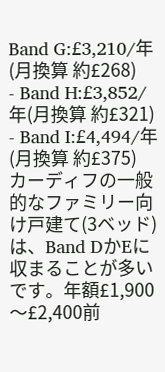Band G:£3,210/年(月換算 約£268)
- Band H:£3,852/年(月換算 約£321)
- Band I:£4,494/年(月換算 約£375)
カーディフの一般的なファミリー向け戸建て(3ベッド)は、Band DかEに収まることが多いです。年額£1,900〜£2,400前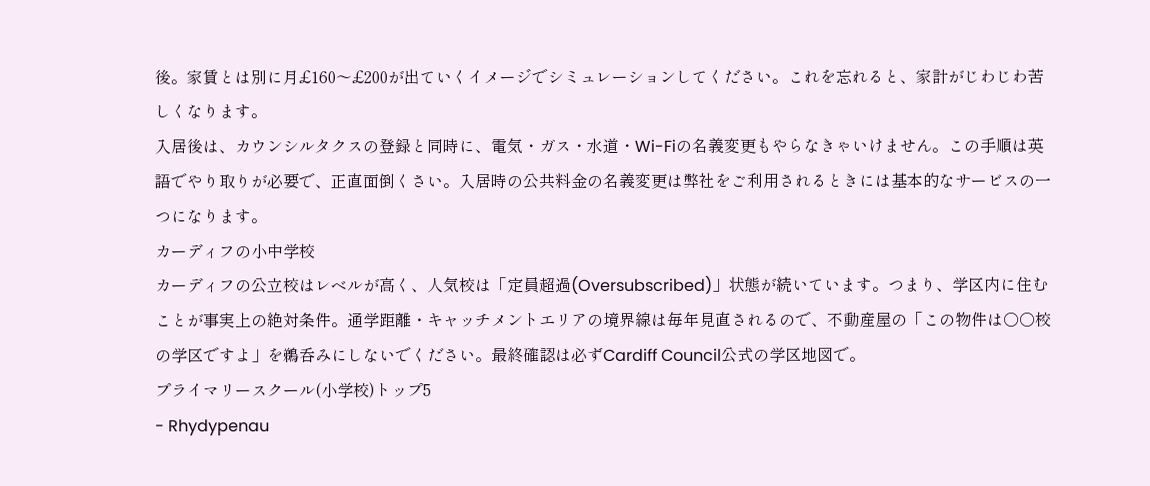後。家賃とは別に月£160〜£200が出ていくイメージでシミュレーションしてください。これを忘れると、家計がじわじわ苦しくなります。
入居後は、カウンシルタクスの登録と同時に、電気・ガス・水道・Wi-Fiの名義変更もやらなきゃいけません。この手順は英語でやり取りが必要で、正直面倒くさい。入居時の公共料金の名義変更は弊社をご利用されるときには基本的なサービスの一つになります。
カーディフの小中学校
カーディフの公立校はレベルが高く、人気校は「定員超過(Oversubscribed)」状態が続いています。つまり、学区内に住むことが事実上の絶対条件。通学距離・キャッチメントエリアの境界線は毎年見直されるので、不動産屋の「この物件は○○校の学区ですよ」を鵜呑みにしないでください。最終確認は必ずCardiff Council公式の学区地図で。
プライマリースクール(小学校)トップ5
- Rhydypenau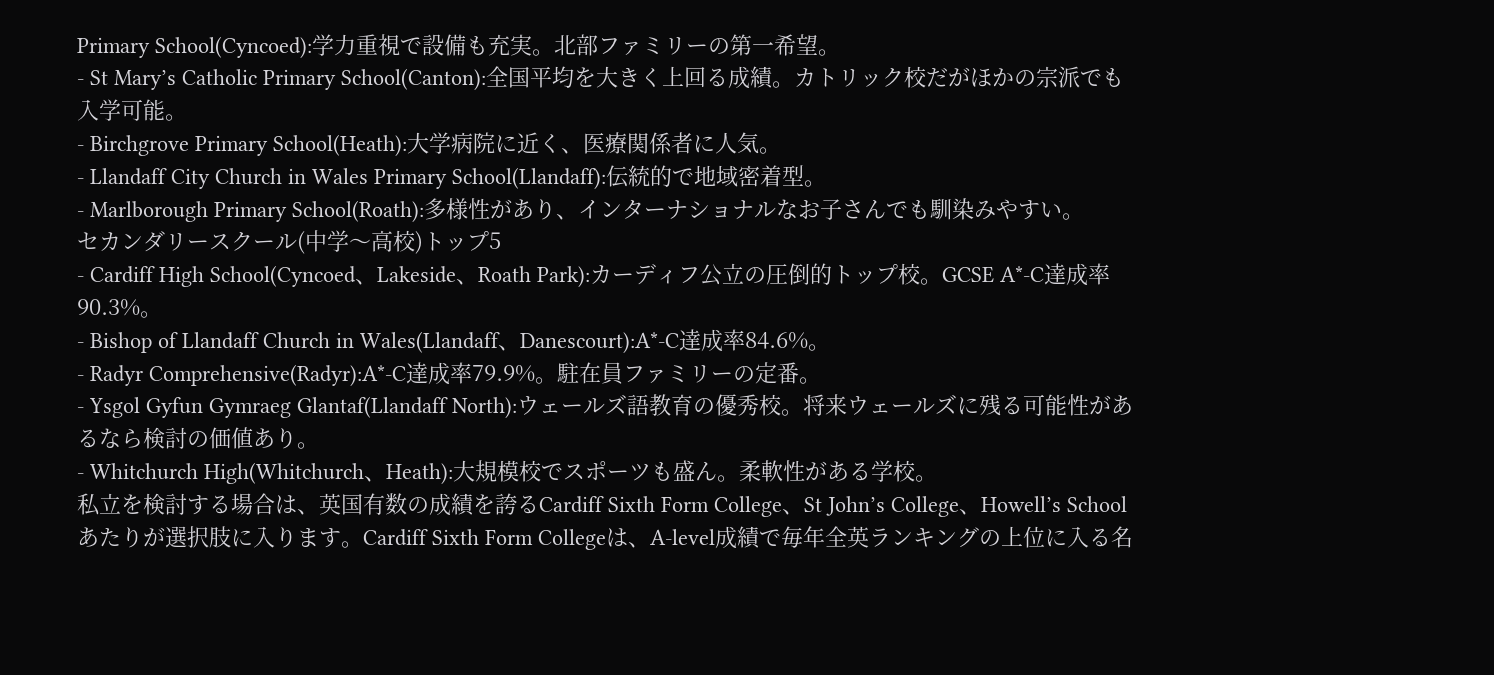Primary School(Cyncoed):学力重視で設備も充実。北部ファミリーの第一希望。
- St Mary’s Catholic Primary School(Canton):全国平均を大きく上回る成績。カトリック校だがほかの宗派でも入学可能。
- Birchgrove Primary School(Heath):大学病院に近く、医療関係者に人気。
- Llandaff City Church in Wales Primary School(Llandaff):伝統的で地域密着型。
- Marlborough Primary School(Roath):多様性があり、インターナショナルなお子さんでも馴染みやすい。
セカンダリースクール(中学〜高校)トップ5
- Cardiff High School(Cyncoed、Lakeside、Roath Park):カーディフ公立の圧倒的トップ校。GCSE A*-C達成率90.3%。
- Bishop of Llandaff Church in Wales(Llandaff、Danescourt):A*-C達成率84.6%。
- Radyr Comprehensive(Radyr):A*-C達成率79.9%。駐在員ファミリーの定番。
- Ysgol Gyfun Gymraeg Glantaf(Llandaff North):ウェールズ語教育の優秀校。将来ウェールズに残る可能性があるなら検討の価値あり。
- Whitchurch High(Whitchurch、Heath):大規模校でスポーツも盛ん。柔軟性がある学校。
私立を検討する場合は、英国有数の成績を誇るCardiff Sixth Form College、St John’s College、Howell’s Schoolあたりが選択肢に入ります。Cardiff Sixth Form Collegeは、A-level成績で毎年全英ランキングの上位に入る名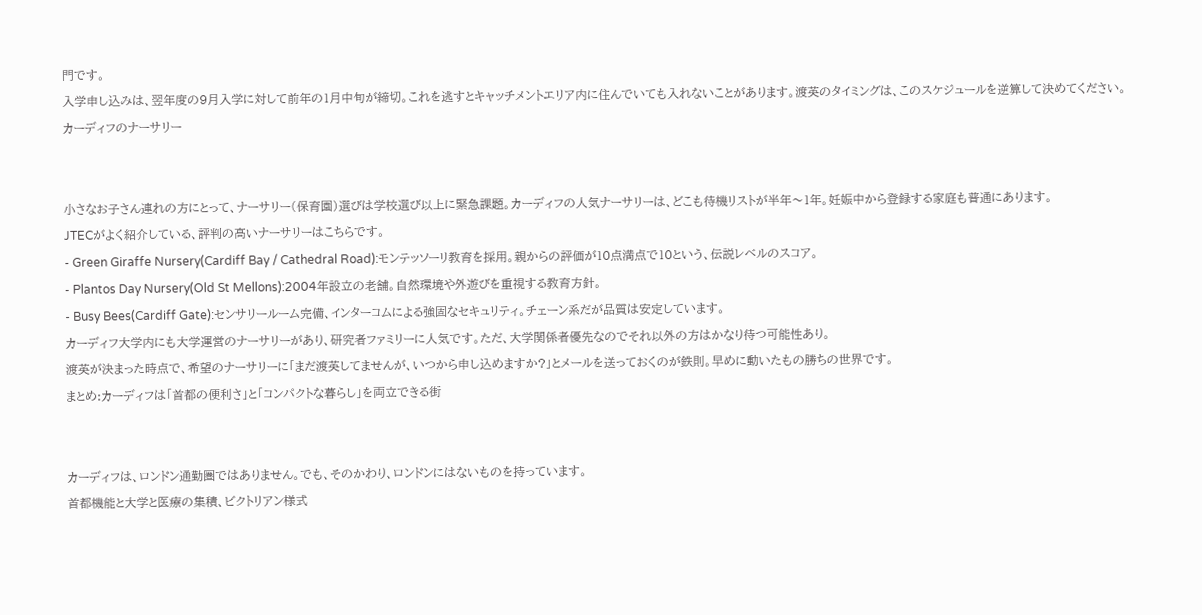門です。
入学申し込みは、翌年度の9月入学に対して前年の1月中旬が締切。これを逃すとキャッチメントエリア内に住んでいても入れないことがあります。渡英のタイミングは、このスケジュールを逆算して決めてください。
カーディフのナーサリー


小さなお子さん連れの方にとって、ナーサリー(保育園)選びは学校選び以上に緊急課題。カーディフの人気ナーサリーは、どこも待機リストが半年〜1年。妊娠中から登録する家庭も普通にあります。
JTECがよく紹介している、評判の高いナーサリーはこちらです。
- Green Giraffe Nursery(Cardiff Bay / Cathedral Road):モンテッソーリ教育を採用。親からの評価が10点満点で10という、伝説レベルのスコア。
- Plantos Day Nursery(Old St Mellons):2004年設立の老舗。自然環境や外遊びを重視する教育方針。
- Busy Bees(Cardiff Gate):センサリールーム完備、インターコムによる強固なセキュリティ。チェーン系だが品質は安定しています。
カーディフ大学内にも大学運営のナーサリーがあり、研究者ファミリーに人気です。ただ、大学関係者優先なのでそれ以外の方はかなり待つ可能性あり。
渡英が決まった時点で、希望のナーサリーに「まだ渡英してませんが、いつから申し込めますか?」とメールを送っておくのが鉄則。早めに動いたもの勝ちの世界です。
まとめ:カーディフは「首都の便利さ」と「コンパクトな暮らし」を両立できる街


カーディフは、ロンドン通勤圏ではありません。でも、そのかわり、ロンドンにはないものを持っています。
首都機能と大学と医療の集積、ビクトリアン様式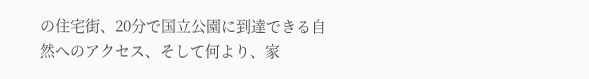の住宅街、20分で国立公園に到達できる自然へのアクセス、そして何より、家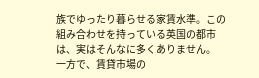族でゆったり暮らせる家賃水準。この組み合わせを持っている英国の都市は、実はそんなに多くありません。
一方で、賃貸市場の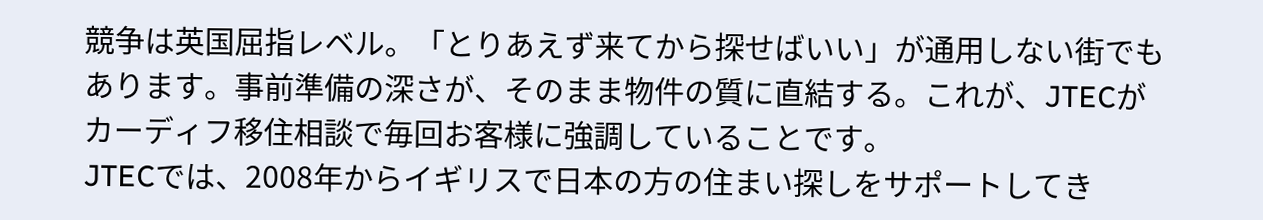競争は英国屈指レベル。「とりあえず来てから探せばいい」が通用しない街でもあります。事前準備の深さが、そのまま物件の質に直結する。これが、JTECがカーディフ移住相談で毎回お客様に強調していることです。
JTECでは、2008年からイギリスで日本の方の住まい探しをサポートしてき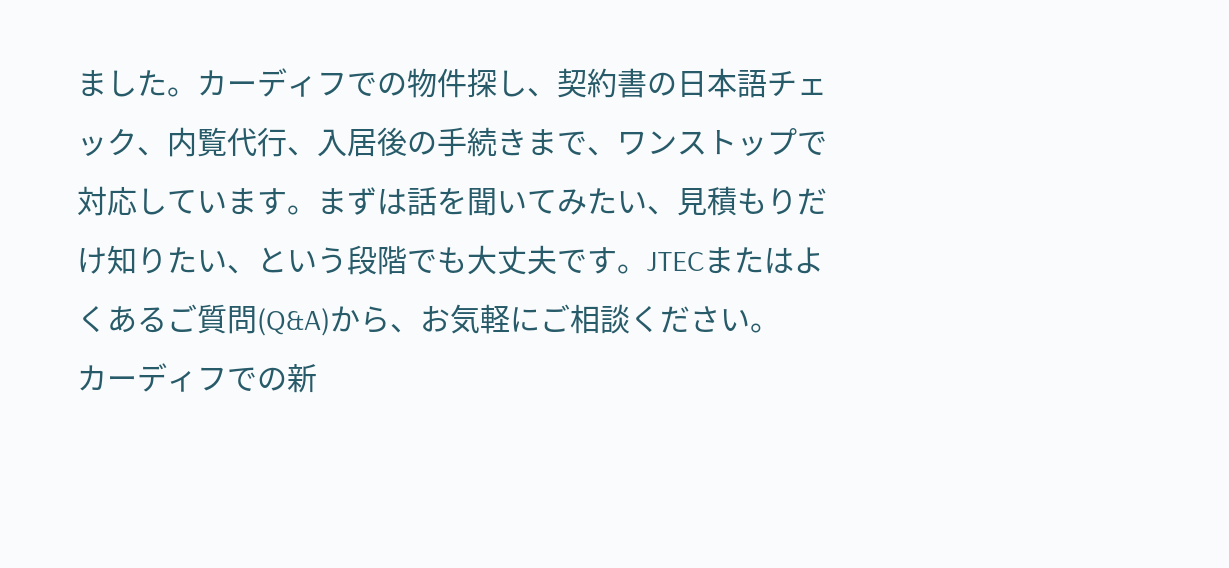ました。カーディフでの物件探し、契約書の日本語チェック、内覧代行、入居後の手続きまで、ワンストップで対応しています。まずは話を聞いてみたい、見積もりだけ知りたい、という段階でも大丈夫です。JTECまたはよくあるご質問(Q&A)から、お気軽にご相談ください。
カーディフでの新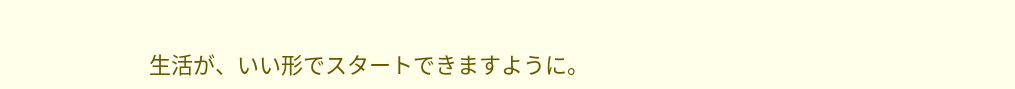生活が、いい形でスタートできますように。